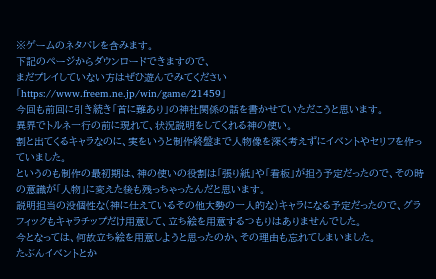※ゲームのネタバレを含みます。
下記のページからダウンロードできますので、
まだプレイしていない方はぜひ遊んでみてください
「https://www.freem.ne.jp/win/game/21459」
今回も前回に引き続き「首に難あり」の神社関係の話を書かせていただこうと思います。
異界でトルネ一行の前に現れて、状況説明をしてくれる神の使い。
割と出てくるキャラなのに、実をいうと制作終盤まで人物像を深く考えずにイベントやセリフを作っていました。
というのも制作の最初期は、神の使いの役割は「張り紙」や「看板」が担う予定だったので、その時の意識が「人物」に変えた後も残っちゃったんだと思います。
説明担当の没個性な(神に仕えているその他大勢の一人的な)キャラになる予定だったので、グラフィックもキャラチップだけ用意して、立ち絵を用意するつもりはありませんでした。
今となっては、何故立ち絵を用意しようと思ったのか、その理由も忘れてしまいました。
たぶんイベントとか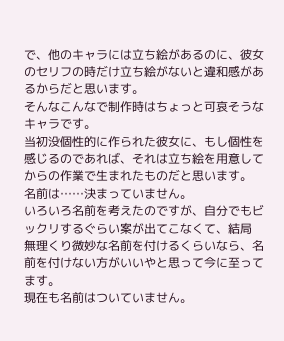で、他のキャラには立ち絵があるのに、彼女のセリフの時だけ立ち絵がないと違和感があるからだと思います。
そんなこんなで制作時はちょっと可哀そうなキャラです。
当初没個性的に作られた彼女に、もし個性を感じるのであれば、それは立ち絵を用意してからの作業で生まれたものだと思います。
名前は……決まっていません。
いろいろ名前を考えたのですが、自分でもビックリするぐらい案が出てこなくて、結局 無理くり微妙な名前を付けるくらいなら、名前を付けない方がいいやと思って今に至ってます。
現在も名前はついていません。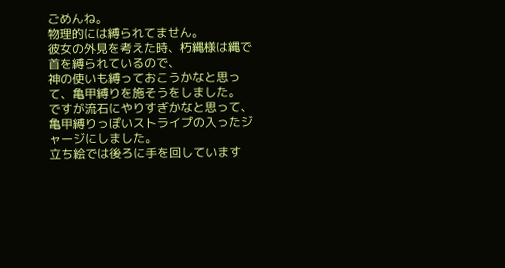ごめんね。
物理的には縛られてません。
彼女の外見を考えた時、朽縄様は縄で首を縛られているので、
神の使いも縛っておこうかなと思って、亀甲縛りを施そうをしました。
ですが流石にやりすぎかなと思って、亀甲縛りっぽいストライプの入ったジャージにしました。
立ち絵では後ろに手を回しています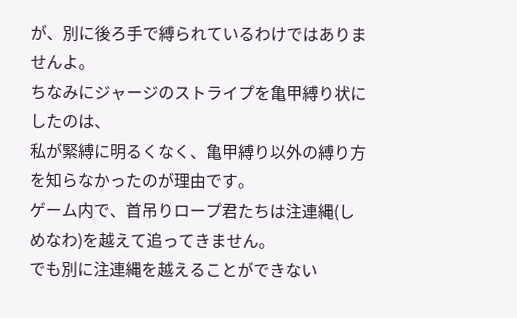が、別に後ろ手で縛られているわけではありませんよ。
ちなみにジャージのストライプを亀甲縛り状にしたのは、
私が緊縛に明るくなく、亀甲縛り以外の縛り方を知らなかったのが理由です。
ゲーム内で、首吊りロープ君たちは注連縄(しめなわ)を越えて追ってきません。
でも別に注連縄を越えることができない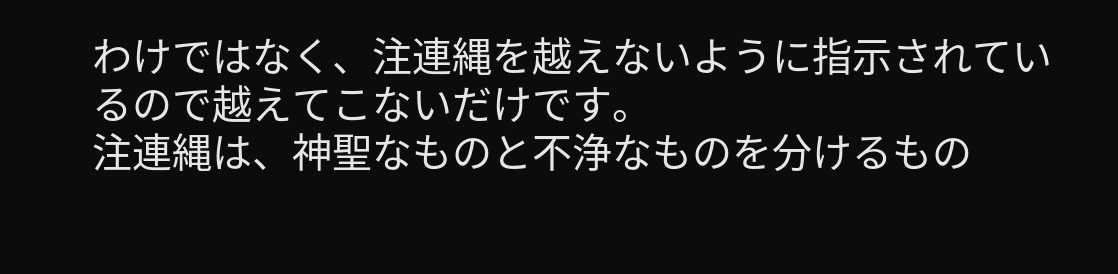わけではなく、注連縄を越えないように指示されているので越えてこないだけです。
注連縄は、神聖なものと不浄なものを分けるもの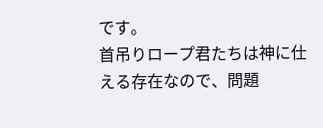です。
首吊りロープ君たちは神に仕える存在なので、問題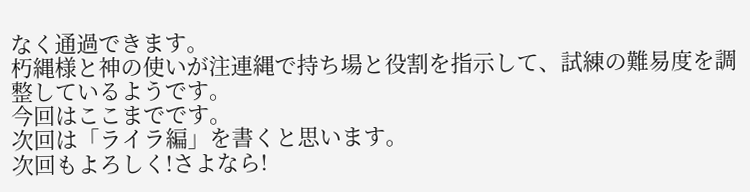なく通過できます。
朽縄様と神の使いが注連縄で持ち場と役割を指示して、試練の難易度を調整しているようです。
今回はここまでです。
次回は「ライラ編」を書くと思います。
次回もよろしく!さよなら!